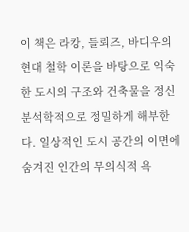이 책은 라캉, 들뢰즈, 바디우의 현대 철학 이론을 바탕으로 익숙한 도시의 구조와 건축물을 정신분석학적으로 정밀하게 해부한다. 일상적인 도시 공간의 이면에 숨겨진 인간의 무의식적 욕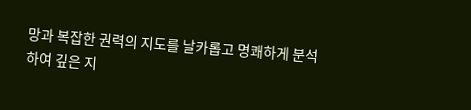망과 복잡한 권력의 지도를 날카롭고 명쾌하게 분석하여 깊은 지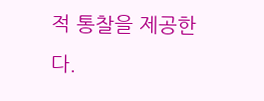적 통찰을 제공한다.